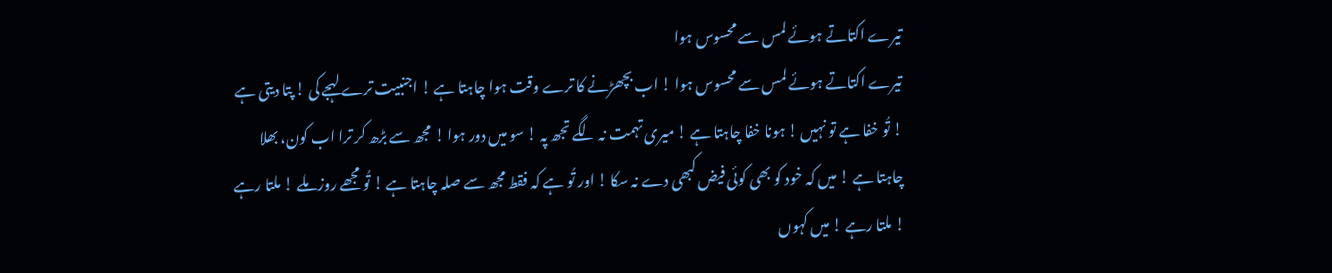تیرے اکتاتے ہوئے لمس سے محسوس ہوا
تیرے اکتاتے ہوئے لمس سے محسوس ہوا ! اب بچھڑنے کا ترے وقت ہوا چاہتا ہے ! اجنبیت ترے لہجے کی ! پتا دیتی ہے ! تُو خفا ہے تو نہیں ! ہونا خفا چاہتا ہے ! میری تہمت نہ لگے تجھ پہ ! سو میں دور ہوا ! مجھ سے بڑھ کر ترا اب کون، بھلا چاہتا ہے ! میں کہ خود کو بھی کوئی فیض کبھی دے نہ سکا ! اور تُو ہے کہ فقط مجھ سے صلہ چاہتا ہے ! تُو مجھے روز ملے ! ملتا رہے ! ملتا رہے ! میں کہوں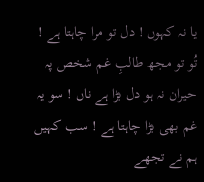یا نہ کہوں ! دل تو مرا چاہتا ہے ! تُو تو مجھ طالبِ غم شخص پہ حیران نہ ہو دل بڑا ہے ناں ! سو یہ غم بھی بڑا چاہتا ہے ! سب کہیں ہم نے تجھے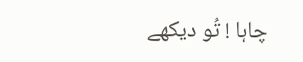چاہا ! تُو دیکھے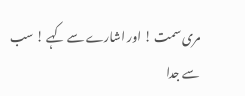مری سمت ! اور اشارے سے کہے ! سب سے جدا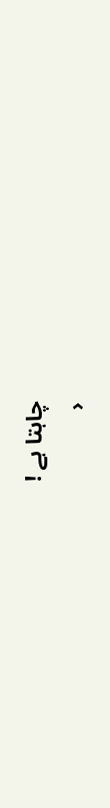چاہتا ہے !
‹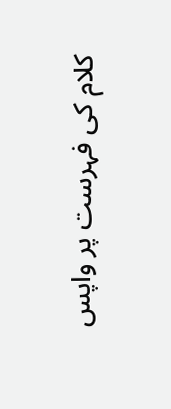کلام کی فہرست پر واپس